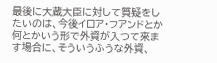最後に大蔵大臣に対して質疑をしたいのは、今後イロア・フアンドとか何とかいう形で外資が入つて來ます場合に、そういうふうな外資、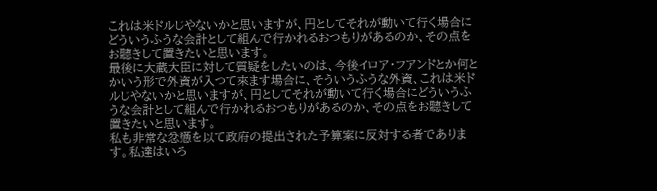これは米ドルじやないかと思いますが、円としてそれが動いて行く場合にどういうふうな会計として組んで行かれるおつもりがあるのか、その点をお聽きして置きたいと思います。
最後に大蔵大臣に対して質疑をしたいのは、今後イロア・フアンドとか何とかいう形で外資が入つて來ます場合に、そういうふうな外資、これは米ドルじやないかと思いますが、円としてそれが動いて行く場合にどういうふうな会計として組んで行かれるおつもりがあるのか、その点をお聽きして置きたいと思います。
私も非常な忿懣を以て政府の提出された予算案に反対する者であります。私達はいろ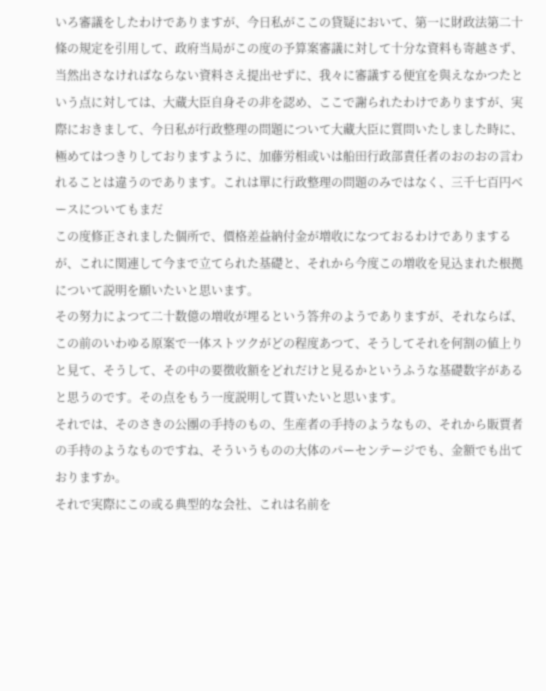いろ審議をしたわけでありますが、今日私がここの貸疑において、第一に財政法第二十條の規定を引用して、政府当局がこの度の予算案審議に対して十分な資料も寄越さず、当然出さなければならない資料さえ提出せずに、我々に審議する便宜を與えなかつたという点に対しては、大蔵大臣自身その非を認め、ここで謝られたわけでありますが、実際におきまして、今日私が行政整理の問題について大藏大臣に質問いたしました時に、極めてはつきりしておりますように、加藤労相或いは船田行政部責任者のおのおの言われることは違うのであります。これは單に行政整理の問題のみではなく、三千七百円ベースについてもまだ
この度修正されました個所で、價格差益納付金が増收になつておるわけでありまするが、これに関連して今まで立てられた基礎と、それから今度この増收を見込まれた根拠について説明を願いたいと思います。
その努力によつて二十数億の増收が埋るという答弁のようでありますが、それならば、この前のいわゆる原案で一体ストツクがどの程度あつて、そうしてそれを何割の値上りと見て、そうして、その中の要徴收額をどれだけと見るかというふうな基礎数字があると思うのです。その点をもう一度説明して貰いたいと思います。
それでは、そのさきの公團の手持のもの、生産者の手持のようなもの、それから販賈者の手持のようなものですね、そういうものの大体のパーセンテージでも、金額でも出ておりますか。
それで実際にこの或る典型的な会社、これは名前を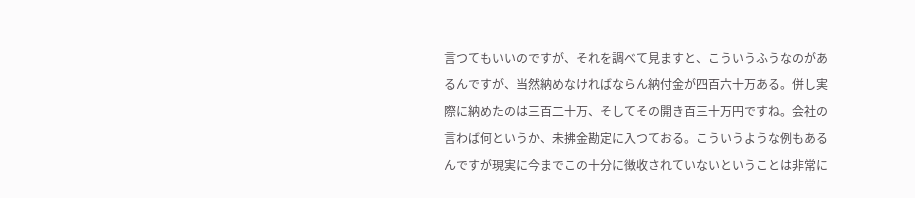言つてもいいのですが、それを調べて見ますと、こういうふうなのがあるんですが、当然納めなければならん納付金が四百六十万ある。併し実際に納めたのは三百二十万、そしてその開き百三十万円ですね。会社の言わば何というか、未拂金勘定に入つておる。こういうような例もあるんですが現実に今までこの十分に徴收されていないということは非常に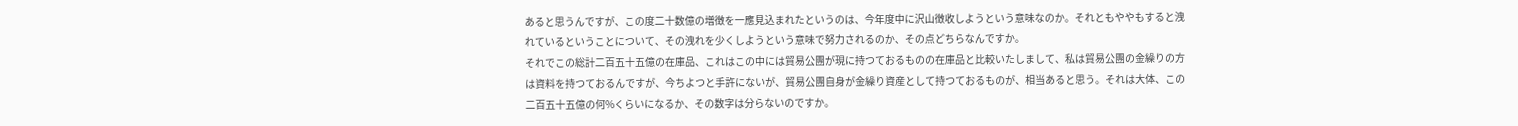あると思うんですが、この度二十数億の増徴を一應見込まれたというのは、今年度中に沢山徴收しようという意味なのか。それともややもすると洩れているということについて、その洩れを少くしようという意味で努力されるのか、その点どちらなんですか。
それでこの総計二百五十五億の在庫品、これはこの中には貿易公團が現に持つておるものの在庫品と比較いたしまして、私は貿易公團の金繰りの方は資料を持つておるんですが、今ちよつと手許にないが、貿易公團自身が金繰り資産として持つておるものが、相当あると思う。それは大体、この二百五十五億の何%くらいになるか、その数字は分らないのですか。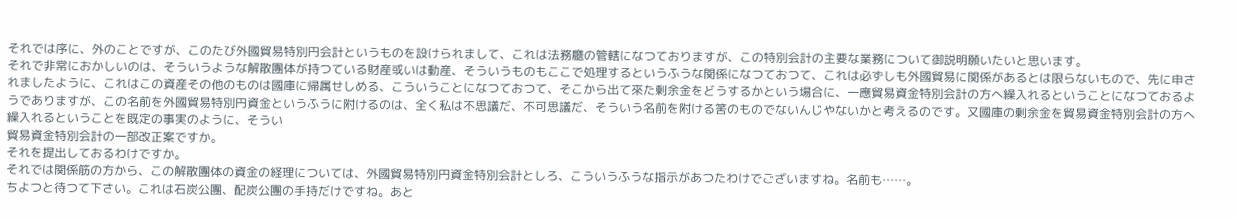それでは序に、外のことですが、このたび外國貿易特別円会計というものを設けられまして、これは法務廳の管轄になつておりますが、この特別会計の主要な業務について御説明願いたいと思います。
それで非常におかしいのは、そういうような解散團体が持つている財産或いは動産、そういうものもここで処理するというふうな関係になつておつて、これは必ずしも外國貿易に関係があるとは限らないもので、先に申されましたように、これはこの資産その他のものは國庫に帰属せしめる、こういうことになつておつて、そこから出て來た剰余金をどうするかという場合に、一應貿易資金特別会計の方へ繰入れるということになつておるようでありますが、この名前を外國貿易特別円資金というふうに附けるのは、全く私は不思議だ、不可思議だ、そういう名前を附ける筈のものでないんじやないかと考えるのです。又國庫の剰余金を貿易資金特別会計の方へ繰入れるということを既定の事実のように、そうい
貿易資金特別会計の一部改正案ですか。
それを提出しておるわけですか。
それでは関係筋の方から、この解散團体の資金の経理については、外國貿易特別円資金特別会計としろ、こういうふうな指示があつたわけでございますね。名前も……。
ちよつと待つて下さい。これは石炭公團、配炭公團の手持だけですね。あと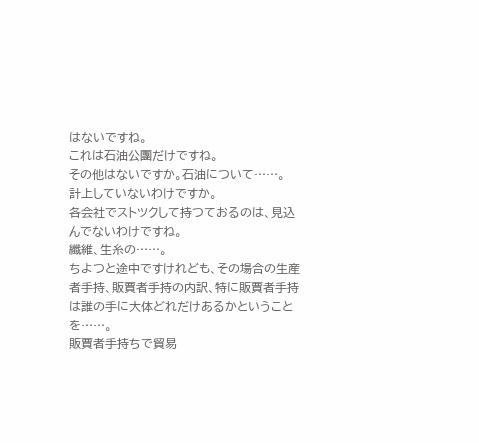はないですね。
これは石油公團だけですね。
その他はないですか。石油について……。
計上していないわけですか。
各会社でストツクして持つておるのは、見込んでないわけですね。
纖維、生糸の……。
ちよつと途中ですけれども、その場合の生産者手持、販賈者手持の内訳、特に販賈者手持は誰の手に大体どれだけあるかということを……。
販賈者手持ちで貿易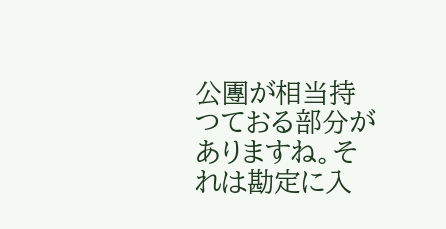公團が相当持つておる部分がありますね。それは勘定に入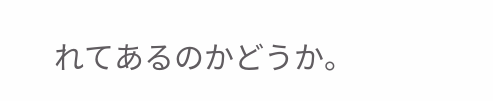れてあるのかどうか。